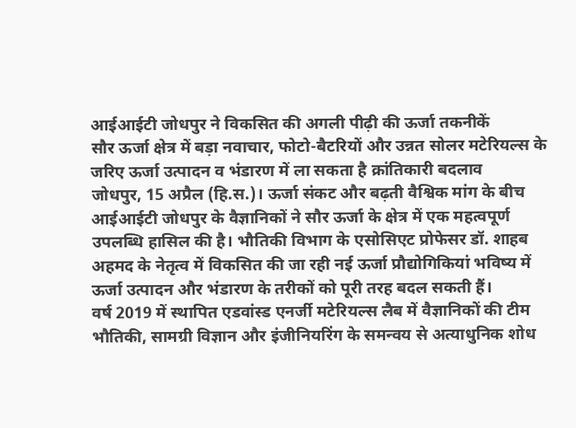आईआईटी जोधपुर ने विकसित की अगली पीढ़ी की ऊर्जा तकनीकें
सौर ऊर्जा क्षेत्र में बड़ा नवाचार, फोटो-बैटरियों और उन्नत सोलर मटेरियल्स के जरिए ऊर्जा उत्पादन व भंडारण में ला सकता है क्रांतिकारी बदलाव
जोधपुर, 15 अप्रैल (हि.स.)। ऊर्जा संकट और बढ़ती वैश्विक मांग के बीच आईआईटी जोधपुर के वैज्ञानिकों ने सौर ऊर्जा के क्षेत्र में एक महत्वपूर्ण उपलब्धि हासिल की है। भौतिकी विभाग के एसोसिएट प्रोफेसर डॉ. शाहब अहमद के नेतृत्व में विकसित की जा रही नई ऊर्जा प्रौद्योगिकियां भविष्य में ऊर्जा उत्पादन और भंडारण के तरीकों को पूरी तरह बदल सकती हैं।
वर्ष 2019 में स्थापित एडवांस्ड एनर्जी मटेरियल्स लैब में वैज्ञानिकों की टीम भौतिकी, सामग्री विज्ञान और इंजीनियरिंग के समन्वय से अत्याधुनिक शोध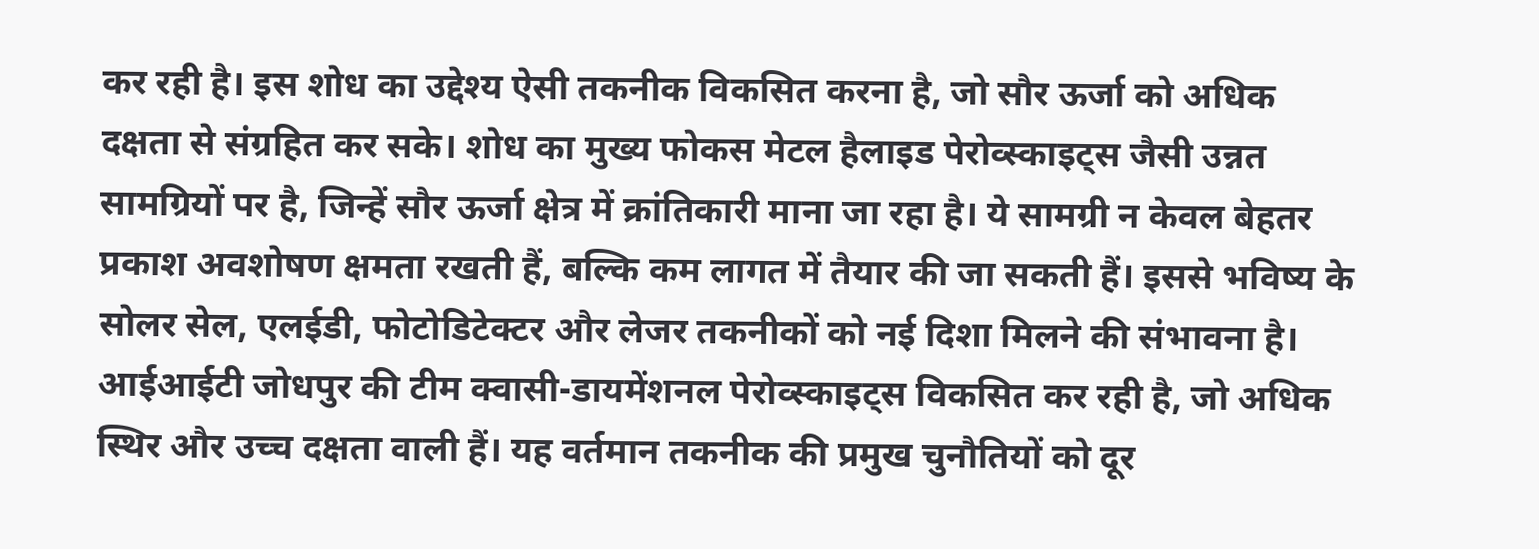कर रही है। इस शोध का उद्देश्य ऐसी तकनीक विकसित करना है, जो सौर ऊर्जा को अधिक दक्षता से संग्रहित कर सके। शोध का मुख्य फोकस मेटल हैलाइड पेरोव्स्काइट्स जैसी उन्नत सामग्रियों पर है, जिन्हें सौर ऊर्जा क्षेत्र में क्रांतिकारी माना जा रहा है। ये सामग्री न केवल बेहतर प्रकाश अवशोषण क्षमता रखती हैं, बल्कि कम लागत में तैयार की जा सकती हैं। इससे भविष्य के सोलर सेल, एलईडी, फोटोडिटेक्टर और लेजर तकनीकों को नई दिशा मिलने की संभावना है। आईआईटी जोधपुर की टीम क्वासी-डायमेंशनल पेरोव्स्काइट्स विकसित कर रही है, जो अधिक स्थिर और उच्च दक्षता वाली हैं। यह वर्तमान तकनीक की प्रमुख चुनौतियों को दूर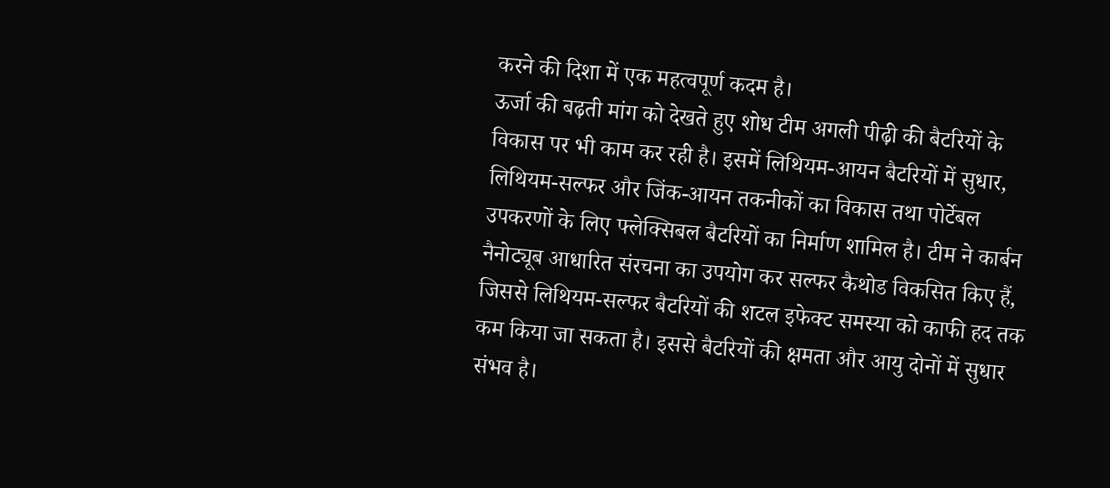करने की दिशा में एक महत्वपूर्ण कदम है।
ऊर्जा की बढ़ती मांग को देखते हुए शोध टीम अगली पीढ़ी की बैटरियों के विकास पर भी काम कर रही है। इसमें लिथियम-आयन बैटरियों में सुधार, लिथियम-सल्फर और जिंक-आयन तकनीकों का विकास तथा पोर्टेबल उपकरणों के लिए फ्लेक्सिबल बैटरियों का निर्माण शामिल है। टीम ने कार्बन नैनोट्यूब आधारित संरचना का उपयोग कर सल्फर कैथोड विकसित किए हैं, जिससे लिथियम-सल्फर बैटरियों की शटल इफेक्ट समस्या को काफी हद तक कम किया जा सकता है। इससे बैटरियों की क्षमता और आयु दोनों में सुधार संभव है।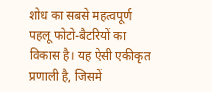शोध का सबसे महत्वपूर्ण पहलू फोटो-बैटरियों का विकास है। यह ऐसी एकीकृत प्रणाली है, जिसमें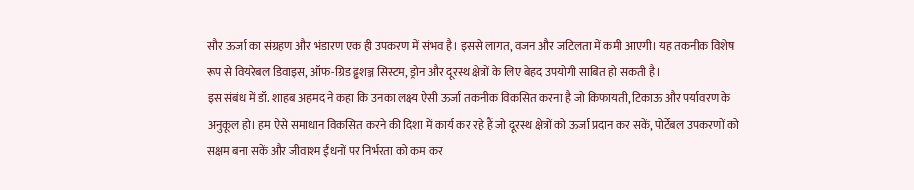सौर ऊर्जा का संग्रहण और भंडारण एक ही उपकरण में संभव है। इससे लागत, वजन और जटिलता में कमी आएगी। यह तकनीक विशेष रूप से वियरेबल डिवाइस, ऑफ-ग्रिड ढ्ढशञ्ज सिस्टम, ड्रोन और दूरस्थ क्षेत्रों के लिए बेहद उपयोगी साबित हो सकती है।
इस संबंध में डॉ. शाहब अहमद ने कहा कि उनका लक्ष्य ऐसी ऊर्जा तकनीक विकसित करना है जो किफायती, टिकाऊ और पर्यावरण के अनुकूल हो। हम ऐसे समाधान विकसित करने की दिशा में कार्य कर रहे हैं जो दूरस्थ क्षेत्रों को ऊर्जा प्रदान कर सकें, पोर्टेबल उपकरणों को सक्षम बना सकें और जीवाश्म ईंधनों पर निर्भरता को कम कर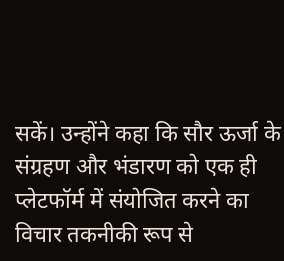सकें। उन्होंने कहा कि सौर ऊर्जा के संग्रहण और भंडारण को एक ही प्लेटफॉर्म में संयोजित करने का विचार तकनीकी रूप से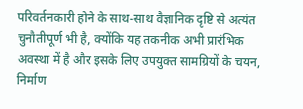परिवर्तनकारी होने के साथ-साथ वैज्ञानिक दृष्टि से अत्यंत चुनौतीपूर्ण भी है, क्योंकि यह तकनीक अभी प्रारंभिक अवस्था में है और इसके लिए उपयुक्त सामग्रियों के चयन, निर्माण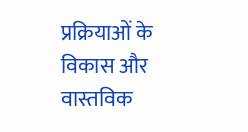प्रक्रियाओं के विकास और वास्तविक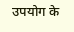उपयोग के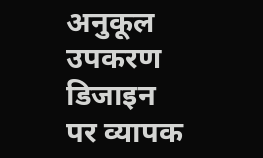अनुकूल उपकरण डिजाइन पर व्यापक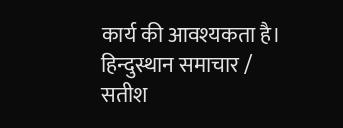कार्य की आवश्यकता है।
हिन्दुस्थान समाचार / सतीश